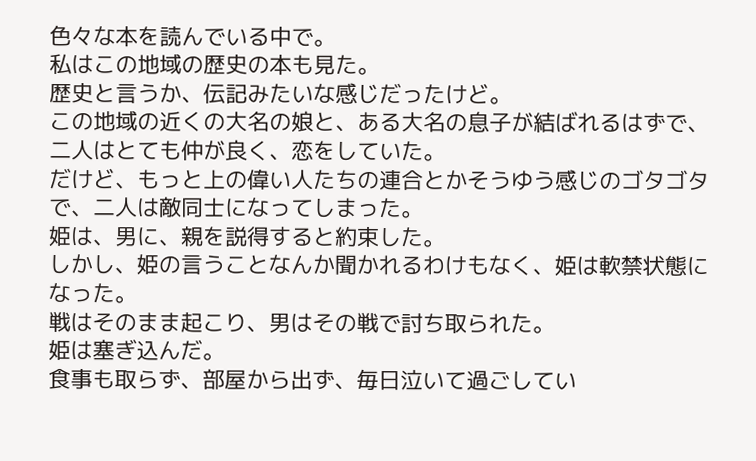色々な本を読んでいる中で。
私はこの地域の歴史の本も見た。
歴史と言うか、伝記みたいな感じだったけど。
この地域の近くの大名の娘と、ある大名の息子が結ばれるはずで、二人はとても仲が良く、恋をしていた。
だけど、もっと上の偉い人たちの連合とかそうゆう感じのゴタゴタで、二人は敵同士になってしまった。
姫は、男に、親を説得すると約束した。
しかし、姫の言うことなんか聞かれるわけもなく、姫は軟禁状態になった。
戦はそのまま起こり、男はその戦で討ち取られた。
姫は塞ぎ込んだ。
食事も取らず、部屋から出ず、毎日泣いて過ごしてい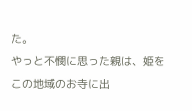た。
やっと不憫に思った親は、姫をこの地域のお寺に出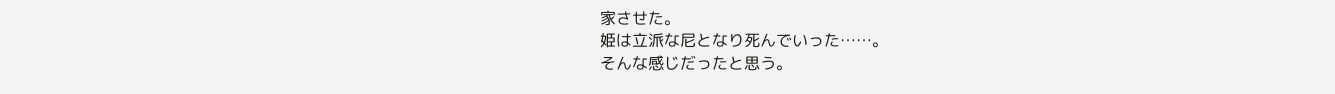家させた。
姫は立派な尼となり死んでいった……。
そんな感じだったと思う。